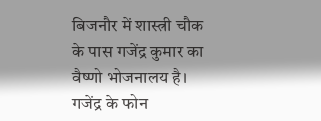बिजनौर में शास्त्री चौक के पास गजेंद्र कुमार का वैष्णो भोजनालय है। गजेंद्र के फोन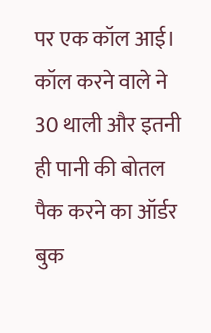पर एक कॉल आई। कॉल करने वाले ने 30 थाली और इतनी ही पानी की बोतल पैक करने का ऑर्डर बुक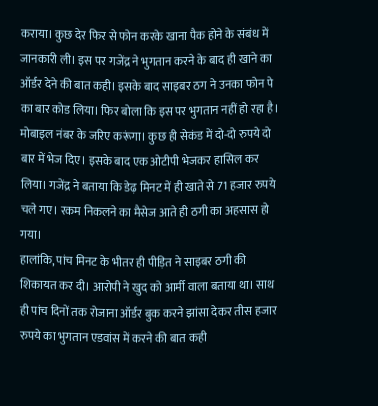कराया। कुछ देर फिर से फोन करके खाना पैक होने के संबंध में जानकारी ली। इस पर गजेंद्र ने भुगतान करने के बाद ही खाने का ऑर्डर देने की बात कही। इसके बाद साइबर ठग ने उनका फोन पे का बार कोड लिया। फिर बोला कि इस पर भुगतान नहीं हो रहा है।
मोबाइल नंबर के जरिए करूंगा। कुछ ही सेकंड में दो-दो रुपये दो बार में भेज दिए। इसके बाद एक ओटीपी भेजकर हासिल कर लिया। गजेंद्र ने बताया कि डेढ़ मिनट में ही खाते से 71 हजार रुपये चले गए। रकम निकलने का मैसेज आते ही ठगी का अहसास हो गया।
हालांकि, पांच मिनट के भीतर ही पीड़ित ने साइबर ठगी की शिकायत कर दी। आरोपी ने खुद को आर्मी वाला बताया था। साथ ही पांच दिनों तक रोजाना ऑर्डर बुक करने झांसा देकर तीस हजार रुपये का भुगतान एडवांस में करने की बात कही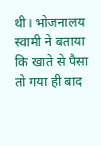थी। भोजनालय स्वामी ने बताया कि खाते से पैसा तो गया ही बाद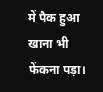में पैक हुआ खाना भी फेंकना पड़ा।